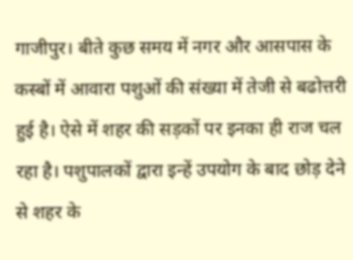गाजीपुर। बीते कुछ समय में नगर और आसपास के कस्बों में आवारा पशुओं की संख्या में तेजी से बढोत्तरी हुई है। ऐसे में शहर की सड़कों पर इनका ही राज चल रहा है। पशुपालकों द्वारा इन्हें उपयोग के बाद छोड़ देने से शहर के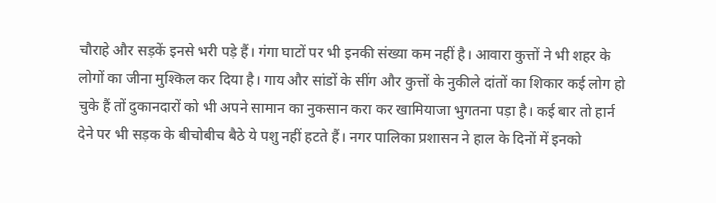चौराहे और सड़कें इनसे भरी पड़े हैं। गंगा घाटों पर भी इनकी संख्या कम नहीं है। आवारा कुत्तों ने भी शहर के लोगों का जीना मुश्किल कर दिया है। गाय और सांडों के सींग और कुत्तों के नुकीले दांतों का शिकार कई लोग हो चुके हैं तों दुकानदारों को भी अपने सामान का नुकसान करा कर खामियाजा भुगतना पड़ा है। कई बार तो हार्न देने पर भी सड़क के बीचोबीच बैठे ये पशु नहीं हटते हैं। नगर पालिका प्रशासन ने हाल के दिनों में इनको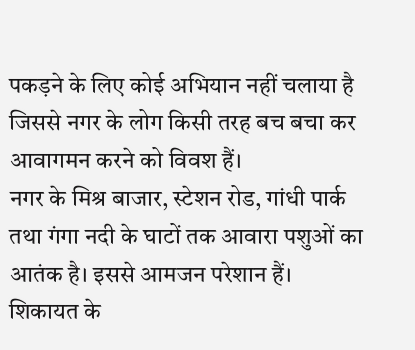पकड़ने के लिए कोई अभियान नहीं चलाया है जिससे नगर के लोग किसी तरह बच बचा कर आवागमन करने को विवश हैं।
नगर के मिश्र बाजार, स्टेशन रोड, गांधी पार्क तथा गंगा नदी के घाटों तक आवारा पशुओं का आतंक है। इससे आमजन परेशान हैं। शिकायत के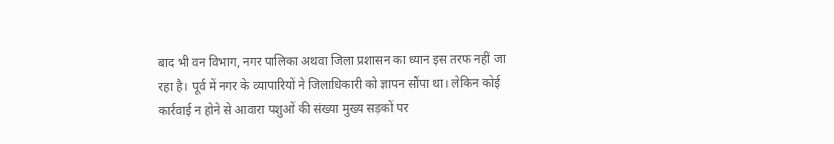बाद भी वन विभाग, नगर पालिका अथवा जिला प्रशासन का ध्यान इस तरफ नहीं जा रहा है। पूर्व में नगर के व्यापारियों ने जिलाधिकारी को ज्ञापन सौंपा था। लेकिन कोई कार्रवाई न होने से आवारा पशुओं की संख्या मुख्य सड़कों पर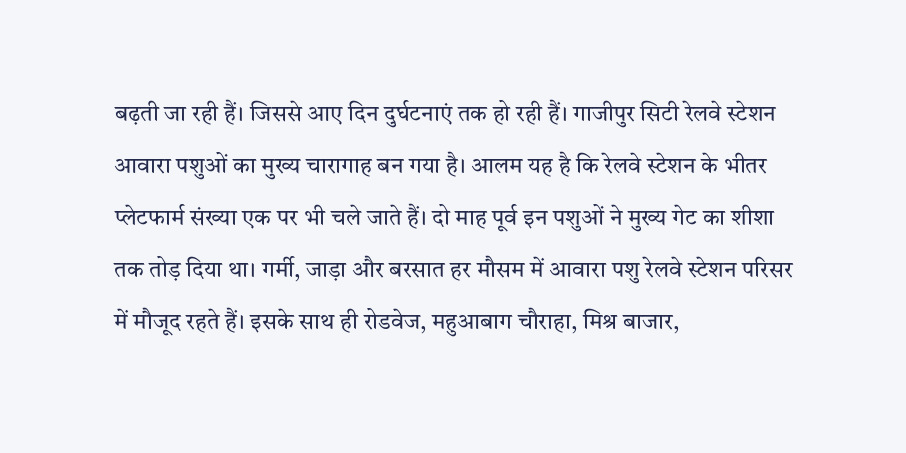बढ़ती जा रही हैं। जिससे आए दिन दुर्घटनाएं तक हो रही हैं। गाजीपुर सिटी रेलवे स्टेशन आवारा पशुओं का मुख्य चारागाह बन गया है। आलम यह है कि रेलवे स्टेशन के भीतर प्लेटफार्म संख्या एक पर भी चले जाते हैं। दो माह पूर्व इन पशुओं ने मुख्य गेट का शीशा तक तोड़ दिया था। गर्मी, जाड़ा और बरसात हर मौसम में आवारा पशु रेलवे स्टेशन परिसर में मौजूद रहते हैं। इसके साथ ही रोडवेज, महुआबाग चौराहा, मिश्र बाजार,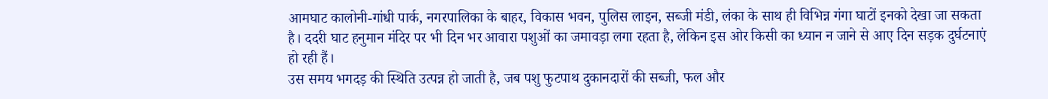आमघाट कालोनी-गांधी पार्क, नगरपालिका के बाहर, विकास भवन, पुलिस लाइन, सब्जी मंडी, लंका के साथ ही विभिन्न गंगा घाटों इनको देखा जा सकता है। ददरी घाट हनुमान मंदिर पर भी दिन भर आवारा पशुओं का जमावड़ा लगा रहता है, लेकिन इस ओर किसी का ध्यान न जाने से आए दिन सड़क दुर्घटनाएं हो रही हैं।
उस समय भगदड़ की स्थिति उत्पन्न हो जाती है, जब पशु फुटपाथ दुकानदारों की सब्जी, फल और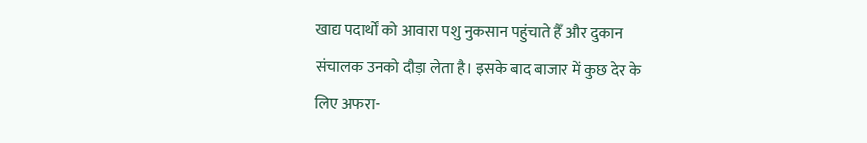खाद्य पदार्थों को आवारा पशु नुकसान पहुंचाते हैँ और दुकान संचालक उनको दौड़ा लेता है। इसके बाद बाजार में कुछ देर के लिए अफरा-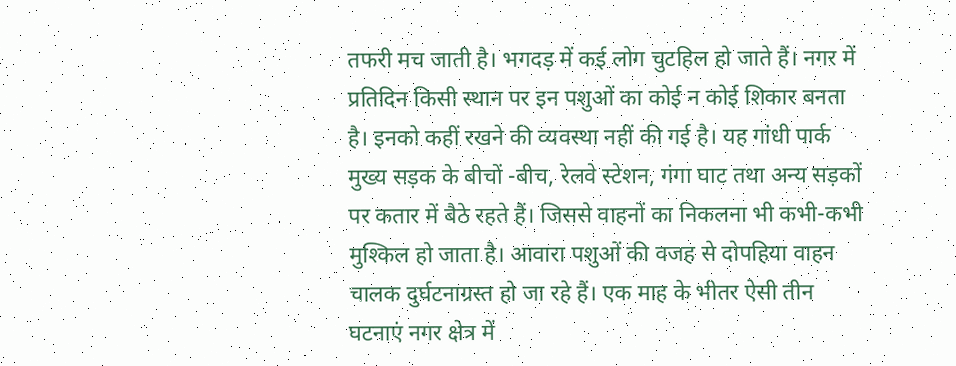तफरी मच जाती है। भगदड़ में कई लोग चुटहिल हो जाते हैं। नगर में प्रतिदिन किसी स्थान पर इन पशुओं का कोई न कोई शिकार बनता है। इनको कहीं रखने की व्यवस्था नहीं की गई है। यह गांधी पार्क मुख्य सड़क के बीचों -बीच, रेलवे स्टेशन, गंगा घाट तथा अन्य सड़कों पर कतार में बैठे रहते हैं। जिससे वाहनों का निकलना भी कभी-कभी मुश्किल हो जाता है। आवारा पशुओं की वजह से दोपहिया वाहन चालक दुर्घटनाग्रस्त हो जा रहे हैं। एक माह के भीतर ऐसी तीन घटनाएं नगर क्षेत्र में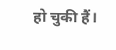हो चुकी हैं।